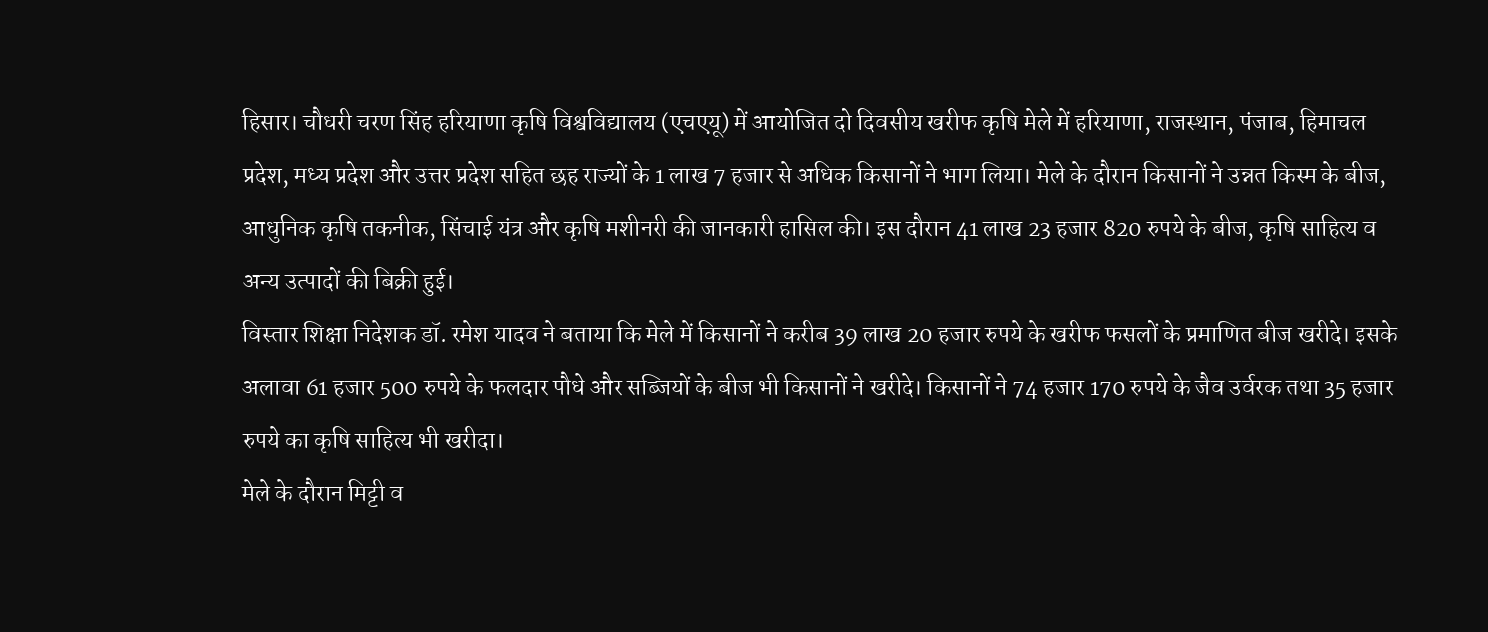हिसार। चौधरी चरण सिंह हरियाणा कृषि विश्वविद्यालय (एचएयू) में आयोजित दो दिवसीय खरीफ कृषि मेले में हरियाणा, राजस्थान, पंजाब, हिमाचल प्रदेश, मध्य प्रदेश और उत्तर प्रदेश सहित छह राज्यों के 1 लाख 7 हजार से अधिक किसानों ने भाग लिया। मेले के दौरान किसानों ने उन्नत किस्म के बीज, आधुनिक कृषि तकनीक, सिंचाई यंत्र और कृषि मशीनरी की जानकारी हासिल की। इस दौरान 41 लाख 23 हजार 820 रुपये के बीज, कृषि साहित्य व अन्य उत्पादों की बिक्री हुई।
विस्तार शिक्षा निदेशक डॉ. रमेश यादव ने बताया कि मेले में किसानों ने करीब 39 लाख 20 हजार रुपये के खरीफ फसलों के प्रमाणित बीज खरीदे। इसके अलावा 61 हजार 500 रुपये के फलदार पौधे और सब्जियों के बीज भी किसानों ने खरीदे। किसानों ने 74 हजार 170 रुपये के जैव उर्वरक तथा 35 हजार रुपये का कृषि साहित्य भी खरीदा।
मेले के दौरान मिट्टी व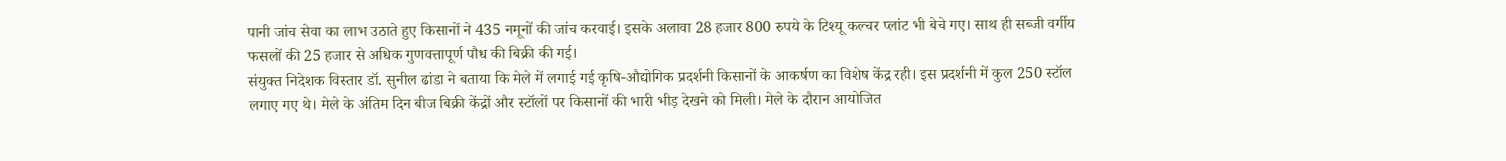पानी जांच सेवा का लाभ उठाते हुए किसानों ने 435 नमूनों की जांच करवाई। इसके अलावा 28 हजार 800 रुपये के टिश्यू कल्चर प्लांट भी बेचे गए। साथ ही सब्जी वर्गीय फसलों की 25 हजार से अधिक गुणवत्तापूर्ण पौध की बिक्री की गई।
संयुक्त निदेशक विस्तार डॉ. सुनील ढांडा ने बताया कि मेले में लगाई गई कृषि-औद्योगिक प्रदर्शनी किसानों के आकर्षण का विशेष केंद्र रही। इस प्रदर्शनी में कुल 250 स्टॉल लगाए गए थे। मेले के अंतिम दिन बीज बिक्री केंद्रों और स्टॉलों पर किसानों की भारी भीड़ देखने को मिली। मेले के दौरान आयोजित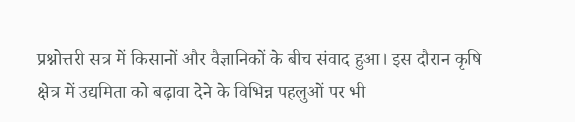प्रश्नोत्तरी सत्र में किसानों और वैज्ञानिकों के बीच संवाद हुआ। इस दौरान कृषि क्षेत्र में उद्यमिता को बढ़ावा देने के विभिन्न पहलुओं पर भी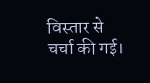विस्तार से चर्चा की गई।